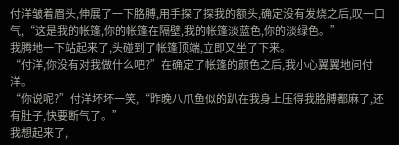付洋皱着眉头,伸展了一下胳膊,用手探了探我的额头,确定没有发烧之后,叹一口气,“这是我的帐篷,你的帐篷在隔壁,我的帐篷淡蓝色,你的淡绿色。”
我腾地一下站起来了,头碰到了帐篷顶端,立即又坐了下来。
“付洋,你没有对我做什么吧?”在确定了帐篷的颜色之后,我小心翼翼地问付洋。
“你说呢?”付洋坏坏一笑,“昨晚八爪鱼似的趴在我身上压得我胳膊都麻了,还有肚子,快要断气了。”
我想起来了,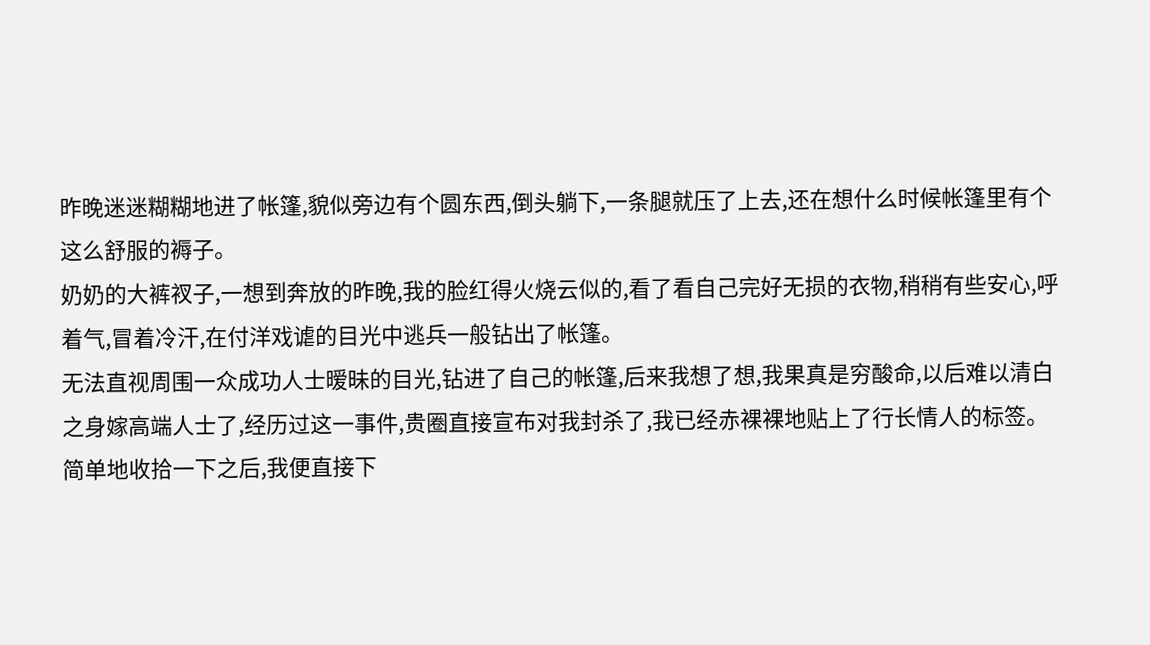昨晚迷迷糊糊地进了帐篷,貌似旁边有个圆东西,倒头躺下,一条腿就压了上去,还在想什么时候帐篷里有个这么舒服的褥子。
奶奶的大裤衩子,一想到奔放的昨晚,我的脸红得火烧云似的,看了看自己完好无损的衣物,稍稍有些安心,呼着气,冒着冷汗,在付洋戏谑的目光中逃兵一般钻出了帐篷。
无法直视周围一众成功人士暧昧的目光,钻进了自己的帐篷,后来我想了想,我果真是穷酸命,以后难以清白之身嫁高端人士了,经历过这一事件,贵圈直接宣布对我封杀了,我已经赤裸裸地贴上了行长情人的标签。
简单地收拾一下之后,我便直接下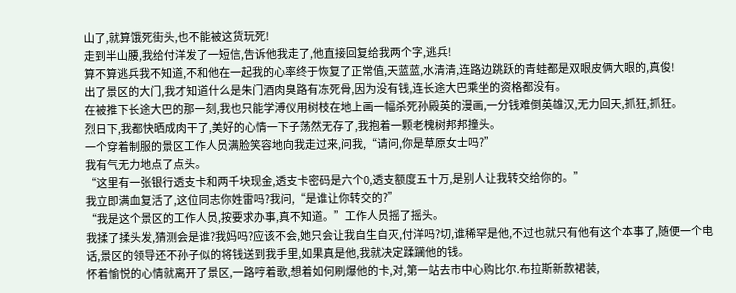山了,就算饿死街头,也不能被这货玩死!
走到半山腰,我给付洋发了一短信,告诉他我走了,他直接回复给我两个字,逃兵!
算不算逃兵我不知道,不和他在一起我的心率终于恢复了正常值,天蓝蓝,水清清,连路边跳跃的青蛙都是双眼皮俩大眼的,真俊!
出了景区的大门,我才知道什么是朱门酒肉臭路有冻死骨,因为没有钱,连长途大巴乘坐的资格都没有。
在被推下长途大巴的那一刻,我也只能学溥仪用树枝在地上画一幅杀死孙殿英的漫画,一分钱难倒英雄汉,无力回天,抓狂,抓狂。
烈日下,我都快晒成肉干了,美好的心情一下子荡然无存了,我抱着一颗老槐树邦邦撞头。
一个穿着制服的景区工作人员满脸笑容地向我走过来,问我,“请问,你是草原女士吗?”
我有气无力地点了点头。
“这里有一张银行透支卡和两千块现金,透支卡密码是六个0,透支额度五十万,是别人让我转交给你的。”
我立即满血复活了,这位同志你姓雷吗?我问,“是谁让你转交的?”
“我是这个景区的工作人员,按要求办事,真不知道。”工作人员摇了摇头。
我揉了揉头发,猜测会是谁?我妈吗?应该不会,她只会让我自生自灭,付洋吗?切,谁稀罕是他,不过也就只有他有这个本事了,随便一个电话,景区的领导还不孙子似的将钱送到我手里,如果真是他,我就决定蹂躏他的钱。
怀着愉悦的心情就离开了景区,一路哼着歌,想着如何刷爆他的卡,对,第一站去市中心购比尔.布拉斯新款裙装,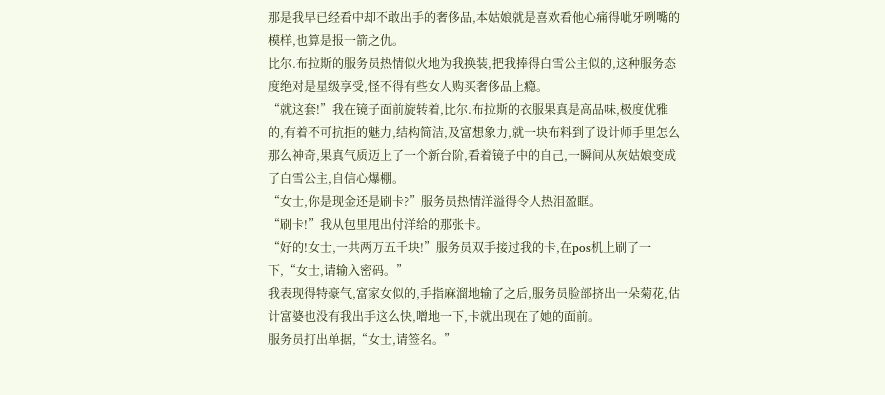那是我早已经看中却不敢出手的奢侈品,本姑娘就是喜欢看他心痛得呲牙咧嘴的模样,也算是报一箭之仇。
比尔.布拉斯的服务员热情似火地为我换装,把我捧得白雪公主似的,这种服务态度绝对是星级享受,怪不得有些女人购买奢侈品上瘾。
“就这套!”我在镜子面前旋转着,比尔.布拉斯的衣服果真是高品味,极度优雅的,有着不可抗拒的魅力,结构简洁,及富想象力,就一块布料到了设计师手里怎么那么神奇,果真气质迈上了一个新台阶,看着镜子中的自己,一瞬间从灰姑娘变成了白雪公主,自信心爆棚。
“女士,你是现金还是刷卡?”服务员热情洋溢得令人热泪盈眶。
“刷卡!”我从包里甩出付洋给的那张卡。
“好的!女士,一共两万五千块!”服务员双手接过我的卡,在pos机上刷了一下,“女士,请输入密码。”
我表现得特豪气,富家女似的,手指麻溜地输了之后,服务员脸部挤出一朵菊花,估计富婆也没有我出手这么快,噌地一下,卡就出现在了她的面前。
服务员打出单据,“女士,请签名。”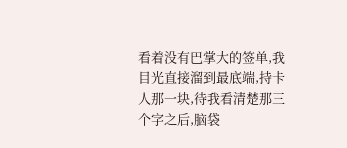看着没有巴掌大的签单,我目光直接溜到最底端,持卡人那一块,待我看清楚那三个字之后,脑袋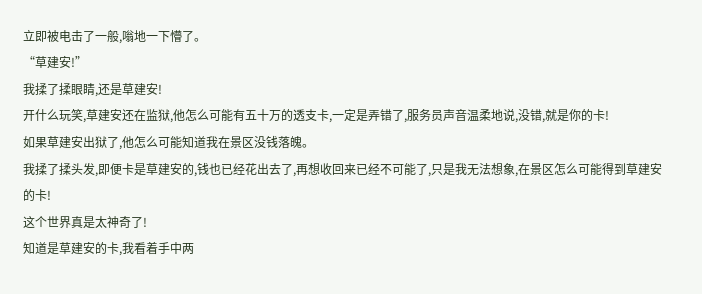立即被电击了一般,嗡地一下懵了。
“草建安!”
我揉了揉眼睛,还是草建安!
开什么玩笑,草建安还在监狱,他怎么可能有五十万的透支卡,一定是弄错了,服务员声音温柔地说,没错,就是你的卡!
如果草建安出狱了,他怎么可能知道我在景区没钱落魄。
我揉了揉头发,即便卡是草建安的,钱也已经花出去了,再想收回来已经不可能了,只是我无法想象,在景区怎么可能得到草建安的卡!
这个世界真是太神奇了!
知道是草建安的卡,我看着手中两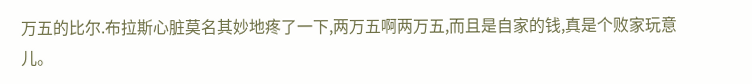万五的比尔.布拉斯心脏莫名其妙地疼了一下,两万五啊两万五,而且是自家的钱,真是个败家玩意儿。